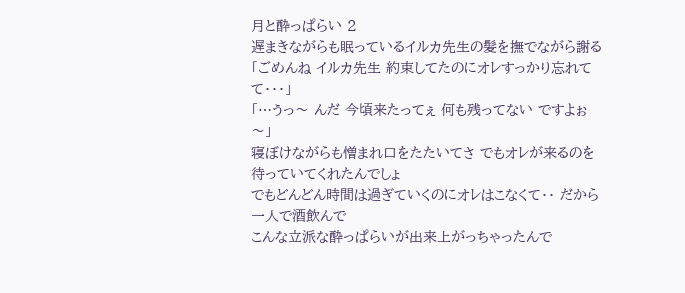月と酔っぱらい 2
遅まきながらも眠っているイルカ先生の髪を撫でながら謝る
「ごめんね イルカ先生 約束してたのにオレすっかり忘れてて・・・」
「…うっ〜 んだ 今頃来たってぇ 何も残ってない ですよぉ〜」
寝ぼけながらも憎まれ口をたたいてさ でもオレが来るのを待っていてくれたんでしょ
でもどんどん時間は過ぎていくのにオレはこなくて・・ だから一人で酒飲んで
こんな立派な酔っぱらいが出来上がっちゃったんで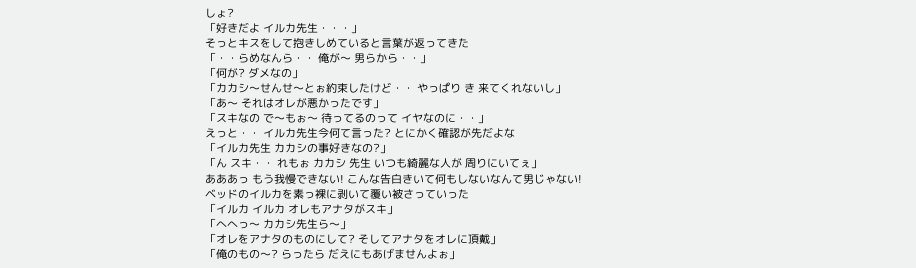しょ?
「好きだよ イルカ先生・・・」
そっとキスをして抱きしめていると言葉が返ってきた
「・・らめなんら・・ 俺が〜 男らから・・」
「何が? ダメなの」
「カカシ〜せんせ〜とぉ約束したけど・・ やっぱり き 来てくれないし」
「あ〜 それはオレが悪かったです」
「スキなの で〜もぉ〜 待ってるのって イヤなのに・・」
えっと・・ イルカ先生今何て言った? とにかく確認が先だよな
「イルカ先生 カカシの事好きなの?」
「ん スキ・・ れもぉ カカシ 先生 いつも綺麗な人が 周りにいてぇ」
あああっ もう我慢できない! こんな告白きいて何もしないなんて男じゃない!
ベッドのイルカを素っ裸に剥いて覆い被さっていった
「イルカ イルカ オレもアナタがスキ」
「へへっ〜 カカシ先生ら〜」
「オレをアナタのものにして? そしてアナタをオレに頂戴」
「俺のもの〜? らったら だえにもあげませんよぉ」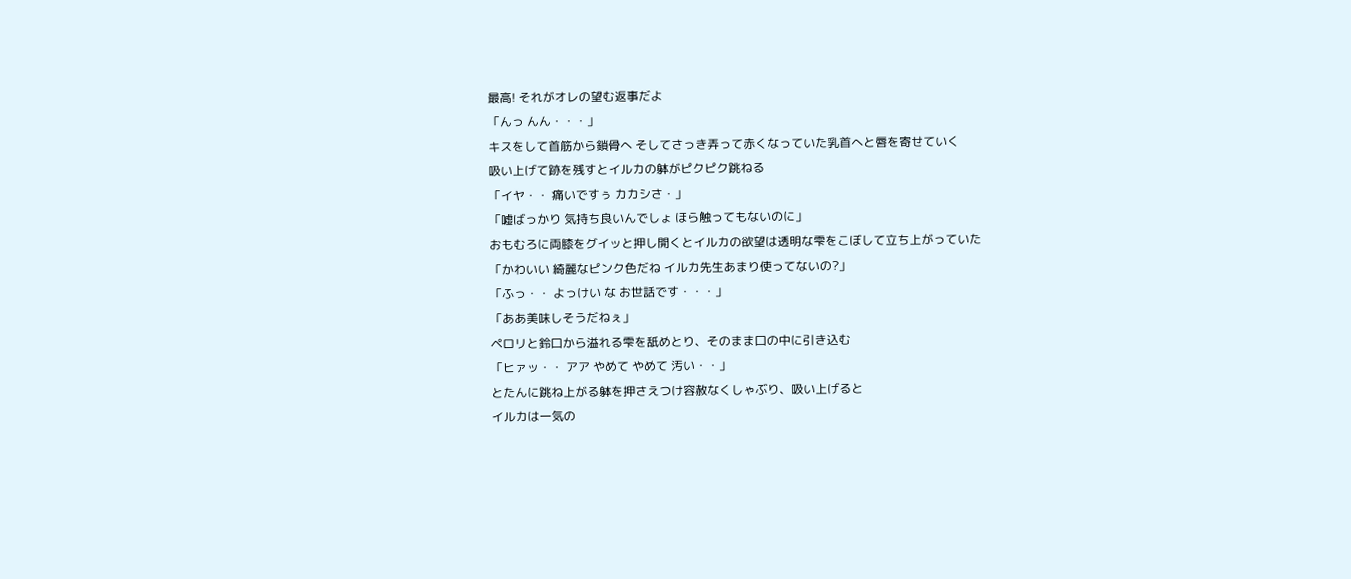最高! それがオレの望む返事だよ
「んっ んん・・・」
キスをして首筋から鎖骨へ そしてさっき弄って赤くなっていた乳首へと唇を寄せていく
吸い上げて跡を残すとイルカの躰がピクピク跳ねる
「イヤ・・ 痛いですぅ カカシさ・」
「嘘ばっかり 気持ち良いんでしょ ほら触ってもないのに」
おもむろに両膝をグイッと押し開くとイルカの欲望は透明な雫をこぼして立ち上がっていた
「かわいい 綺麗なピンク色だね イルカ先生あまり使ってないの?」
「ふっ・・ よっけい な お世話です・・・」
「ああ美味しそうだねぇ」
ペロリと鈴口から溢れる雫を舐めとり、そのまま口の中に引き込む
「ヒァッ・・ アア やめて やめて 汚い・・」
とたんに跳ね上がる躰を押さえつけ容赦なくしゃぶり、吸い上げると
イルカは一気の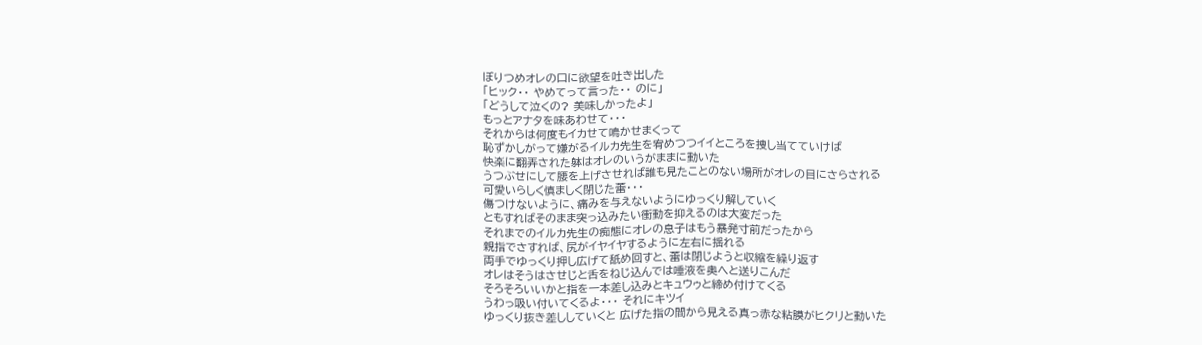ぼりつめオレの口に欲望を吐き出した
「ヒック・・ やめてって言った・・ のに」
「どうして泣くの? 美味しかったよ」
もっとアナタを味あわせて・・・
それからは何度もイカせて鳴かせまくって
恥ずかしがって嫌がるイルカ先生を宥めつつイイところを捜し当てていけば
快楽に翻弄された躰はオレのいうがままに動いた
うつぶせにして腰を上げさせれば誰も見たことのない場所がオレの目にさらされる
可愛いらしく慎ましく閉じた蕾・・・
傷つけないように、痛みを与えないようにゆっくり解していく
ともすればそのまま突っ込みたい衝動を抑えるのは大変だった
それまでのイルカ先生の痴態にオレの息子はもう暴発寸前だったから
親指でさすれば、尻がイヤイヤするように左右に揺れる
両手でゆっくり押し広げて舐め回すと、蕾は閉じようと収縮を繰り返す
オレはそうはさせじと舌をねじ込んでは唾液を奥へと送りこんだ
そろそろいいかと指を一本差し込みとキュウゥと締め付けてくる
うわっ吸い付いてくるよ・・・ それにキツイ
ゆっくり抜き差ししていくと 広げた指の間から見える真っ赤な粘膜がヒクリと動いた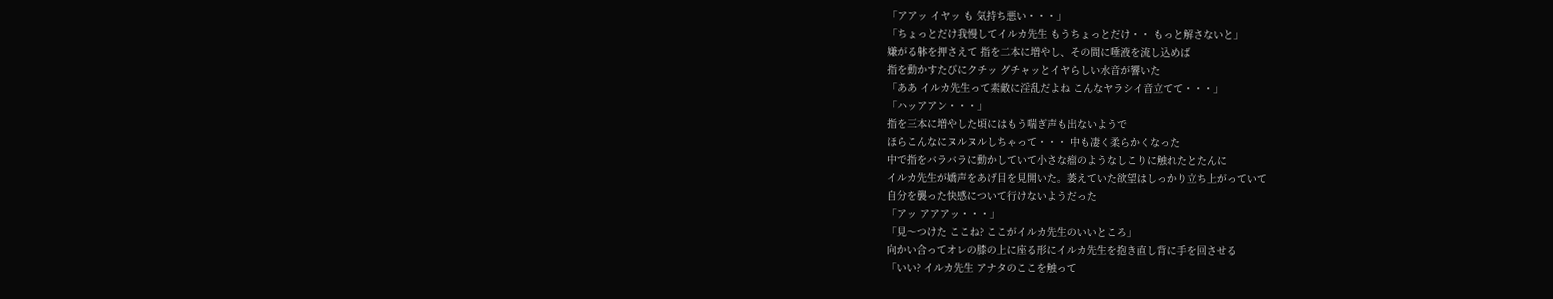「アアッ イヤッ も 気持ち悪い・・・」
「ちょっとだけ我慢してイルカ先生 もうちょっとだけ・・ もっと解さないと」
嫌がる躰を押さえて 指を二本に増やし、その間に唾液を流し込めば
指を動かすたびにクチッ グチャッとイヤらしい水音が響いた
「ああ イルカ先生って素敵に淫乱だよね こんなヤラシイ音立てて・・・」
「ハッアアン・・・」
指を三本に増やした頃にはもう喘ぎ声も出ないようで
ほらこんなにヌルヌルしちゃって・・・ 中も凄く柔らかくなった
中で指をバラバラに動かしていて小さな瘤のようなしこりに触れたとたんに
イルカ先生が嬌声をあげ目を見開いた。萎えていた欲望はしっかり立ち上がっていて
自分を襲った快感について行けないようだった
「アッ アアアッ・・・」
「見〜つけた ここね? ここがイルカ先生のいいところ」
向かい合ってオレの膝の上に座る形にイルカ先生を抱き直し背に手を回させる
「いい? イルカ先生 アナタのここを触って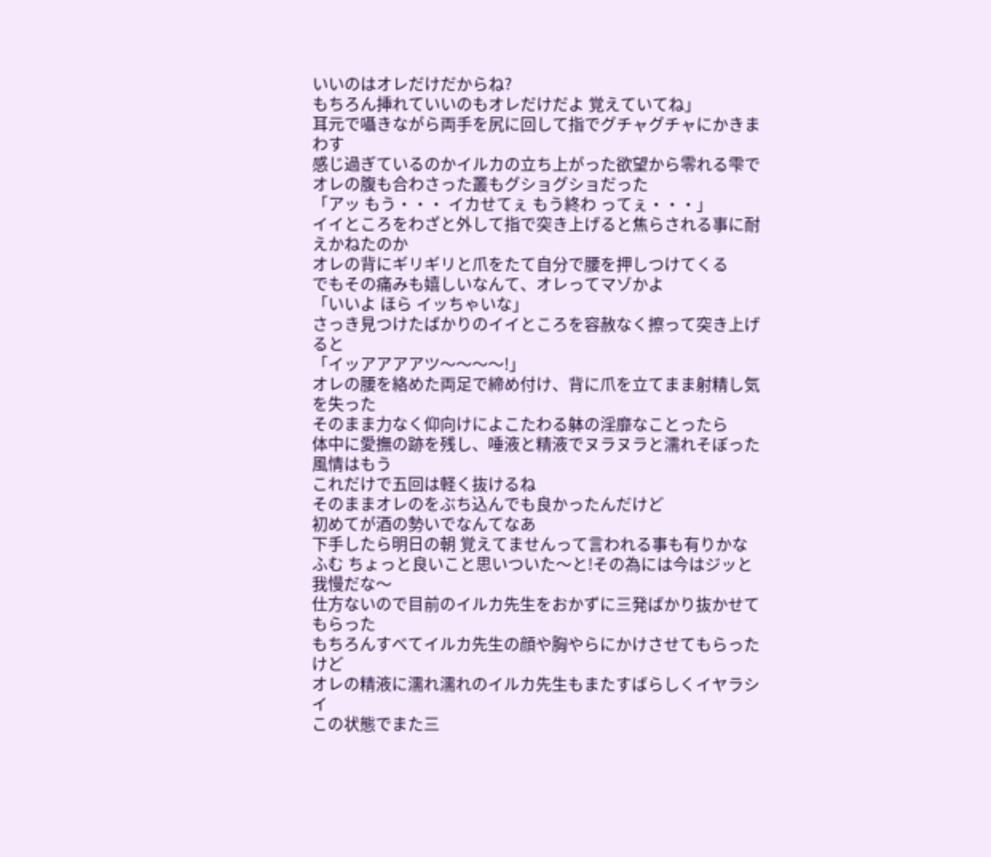いいのはオレだけだからね?
もちろん挿れていいのもオレだけだよ 覚えていてね」
耳元で囁きながら両手を尻に回して指でグチャグチャにかきまわす
感じ過ぎているのかイルカの立ち上がった欲望から零れる雫で
オレの腹も合わさった叢もグショグショだった
「アッ もう・・・ イカせてぇ もう終わ ってぇ・・・」
イイところをわざと外して指で突き上げると焦らされる事に耐えかねたのか
オレの背にギリギリと爪をたて自分で腰を押しつけてくる
でもその痛みも嬉しいなんて、オレってマゾかよ
「いいよ ほら イッちゃいな」
さっき見つけたばかりのイイところを容赦なく擦って突き上げると
「イッアアアアツ〜〜〜〜!」
オレの腰を絡めた両足で締め付け、背に爪を立てまま射精し気を失った
そのまま力なく仰向けによこたわる躰の淫靡なことったら
体中に愛撫の跡を残し、唾液と精液でヌラヌラと濡れそぼった風情はもう
これだけで五回は軽く抜けるね
そのままオレのをぶち込んでも良かったんだけど
初めてが酒の勢いでなんてなあ
下手したら明日の朝 覚えてませんって言われる事も有りかな
ふむ ちょっと良いこと思いついた〜と!その為には今はジッと我慢だな〜
仕方ないので目前のイルカ先生をおかずに三発ばかり抜かせてもらった
もちろんすべてイルカ先生の顔や胸やらにかけさせてもらったけど
オレの精液に濡れ濡れのイルカ先生もまたすばらしくイヤラシイ
この状態でまた三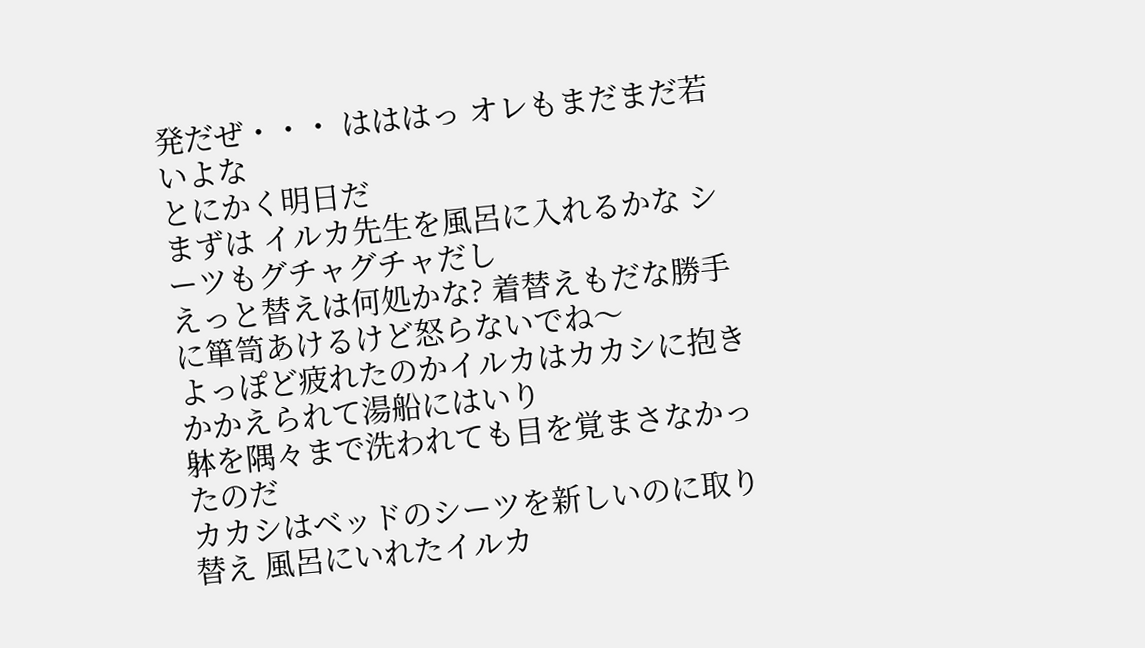発だぜ・・・ はははっ オレもまだまだ若いよな
とにかく明日だ
まずは イルカ先生を風呂に入れるかな シーツもグチャグチャだし
えっと替えは何処かな? 着替えもだな勝手に箪笥あけるけど怒らないでね〜
よっぽど疲れたのかイルカはカカシに抱きかかえられて湯船にはいり
躰を隅々まで洗われても目を覚まさなかったのだ
カカシはベッドのシーツを新しいのに取り替え 風呂にいれたイルカ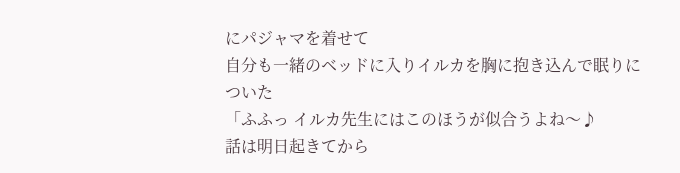にパジャマを着せて
自分も一緒のベッドに入りイルカを胸に抱き込んで眠りについた
「ふふっ イルカ先生にはこのほうが似合うよね〜♪
話は明日起きてから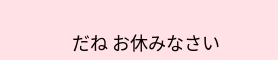だね お休みなさい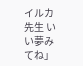イルカ先生 いい夢みてね」